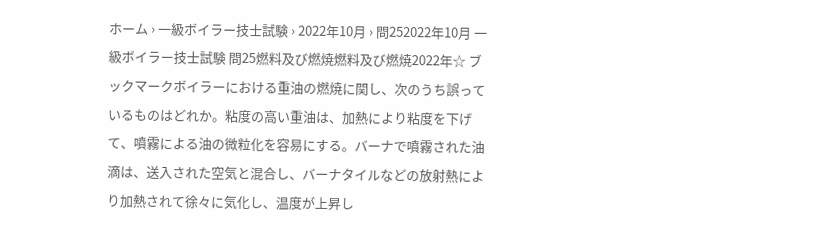ホーム › 一級ボイラー技士試験 › 2022年10月 › 問252022年10月 一級ボイラー技士試験 問25燃料及び燃焼燃料及び燃焼2022年☆ ブックマークボイラーにおける重油の燃焼に関し、次のうち誤っているものはどれか。粘度の高い重油は、加熱により粘度を下げて、噴霧による油の微粒化を容易にする。バーナで噴霧された油滴は、送入された空気と混合し、バーナタイルなどの放射熱により加熱されて徐々に気化し、温度が上昇し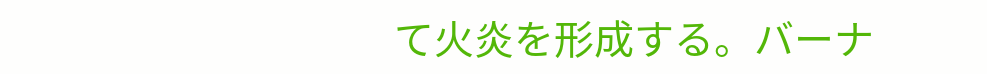て火炎を形成する。バーナ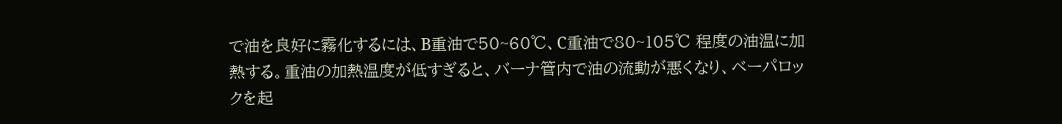で油を良好に霧化するには、B重油で50~60℃、C重油で80~105℃ 程度の油温に加熱する。重油の加熱温度が低すぎると、バーナ管内で油の流動が悪くなり、ベーパロックを起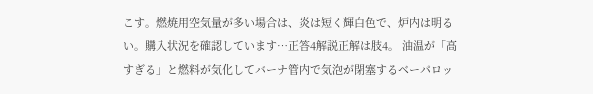こす。燃焼用空気量が多い場合は、炎は短く輝白色で、炉内は明るい。購入状況を確認しています…正答4解説正解は肢4。 油温が「高すぎる」と燃料が気化してバーナ管内で気泡が閉塞するベーパロッ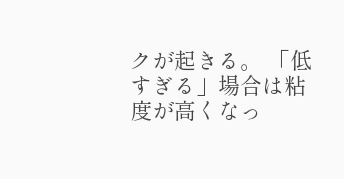クが起きる。 「低すぎる」場合は粘度が高くなっ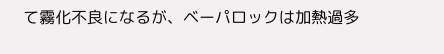て霧化不良になるが、ベーパロックは加熱過多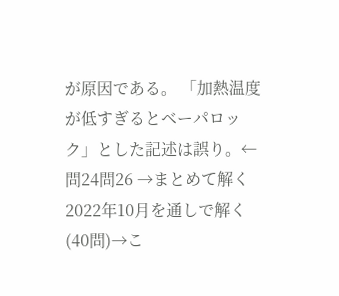が原因である。 「加熱温度が低すぎるとベーパロック」とした記述は誤り。← 問24問26 →まとめて解く2022年10月を通しで解く(40問)→こ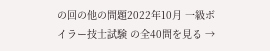の回の他の問題2022年10月 一級ボイラー技士試験 の全40問を見る →